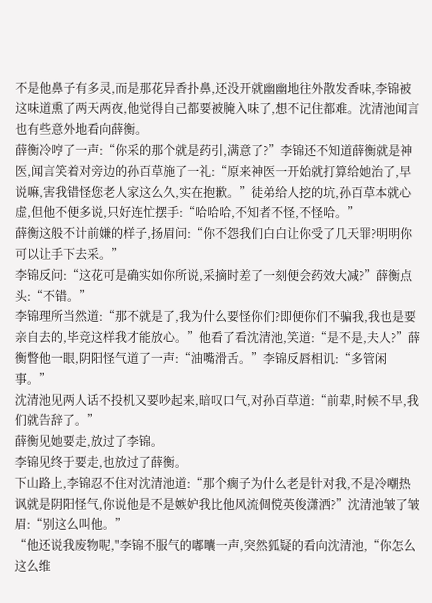不是他鼻子有多灵,而是那花异香扑鼻,还没开就幽幽地往外散发香味,李锦被这味道熏了两天两夜,他觉得自己都要被腌入味了,想不记住都难。沈清池闻言也有些意外地看向薛衡。
薛衡冷哼了一声:“你采的那个就是药引,满意了?”李锦还不知道薛衡就是神医,闻言笑着对旁边的孙百草施了一礼:“原来神医一开始就打算给她治了,早说嘛,害我错怪您老人家这么久,实在抱歉。”徒弟给人挖的坑,孙百草本就心虚,但他不便多说,只好连忙摆手:“哈哈哈,不知者不怪,不怪哈。”
薛衡这般不计前嫌的样子,扬眉问:“你不怨我们白白让你受了几天罪?明明你可以让手下去采。”
李锦反问:“这花可是确实如你所说,采摘时差了一刻便会药效大减?”薛衡点头:“不错。”
李锦理所当然道:“那不就是了,我为什么要怪你们?即便你们不骗我,我也是要亲自去的,毕竞这样我才能放心。”他看了看沈清池,笑道:“是不是,夫人?”薛衡瞥他一眼,阴阳怪气道了一声:“油嘴滑舌。”李锦反唇相讥:“多管闲事。”
沈清池见两人话不投机又要吵起来,暗叹口气,对孙百草道:“前辈,时候不早,我们就告辞了。”
薛衡见她要走,放过了李锦。
李锦见终于要走,也放过了薛衡。
下山路上,李锦忍不住对沈清池道:“那个瘸子为什么老是针对我,不是冷嘲热讽就是阴阳怪气,你说他是不是嫉妒我比他风流倜傥英俊潇洒?”沈清池皱了皱眉:“别这么叫他。”
“他还说我废物呢,"李锦不服气的嘟囔一声,突然狐疑的看向沈清池,“你怎么这么维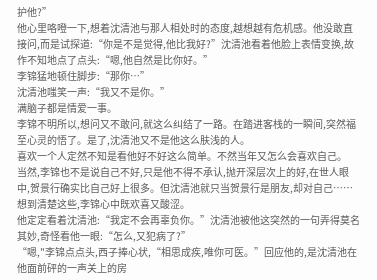护他?”
他心里咯噔一下,想着沈清池与那人相处时的态度,越想越有危机感。他没敢直接问,而是试探道:“你是不是觉得,他比我好?”沈清池看着他脸上表情变换,故作不知地点了点头:“嗯,他自然是比你好。”
李锦猛地顿住脚步:“那你…”
沈清池嗤笑一声:“我又不是你。”
满脑子都是情爱一事。
李锦不明所以,想问又不敢问,就这么纠结了一路。在踏进客栈的一瞬间,突然福至心灵的悟了。是了,沈清池又不是他这么肤浅的人。
喜欢一个人定然不知是看他好不好这么简单。不然当年又怎么会喜欢自己。
当然,李锦也不是说自己不好,只是他不得不承认,抛开深层次上的好,在世人眼中,贺景行确实比自己好上很多。但沈清池就只当贺景行是朋友,却对自己……想到清楚这些,李锦心中既欢喜又酸涩。
他定定看着沈清池:“我定不会再辜负你。”沈清池被他这突然的一句弄得莫名其妙,奇怪看他一眼:“怎么,又犯病了?”
“嗯,"李锦点点头,西子捧心状,“相思成疾,唯你可医。”回应他的,是沈清池在他面前砰的一声关上的房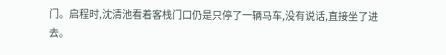门。启程时,沈清池看着客栈门口仍是只停了一辆马车,没有说话,直接坐了进去。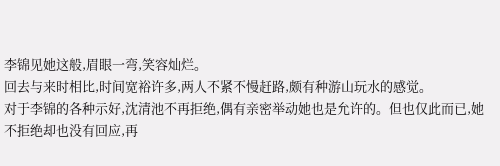李锦见她这般,眉眼一弯,笑容灿烂。
回去与来时相比,时间宽裕许多,两人不紧不慢赶路,颇有种游山玩水的感觉。
对于李锦的各种示好,沈清池不再拒绝,偶有亲密举动她也是允许的。但也仅此而已,她不拒绝却也没有回应,再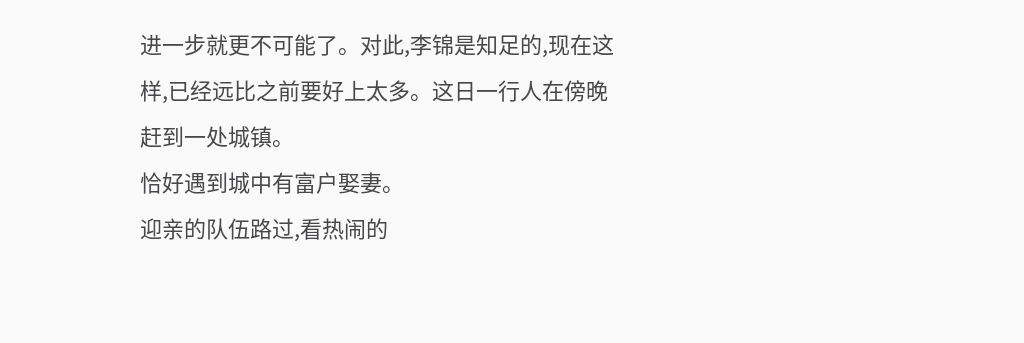进一步就更不可能了。对此,李锦是知足的,现在这样,已经远比之前要好上太多。这日一行人在傍晚赶到一处城镇。
恰好遇到城中有富户娶妻。
迎亲的队伍路过,看热闹的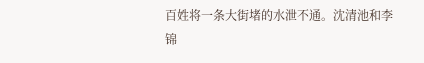百姓将一条大街堵的水泄不通。沈清池和李锦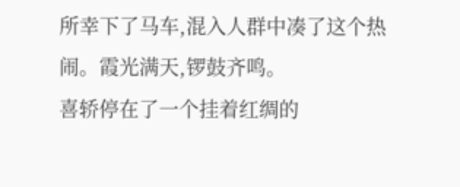所幸下了马车,混入人群中凑了这个热闹。霞光满天,锣鼓齐鸣。
喜轿停在了一个挂着红绸的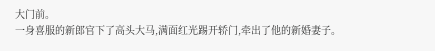大门前。
一身喜服的新郎官下了高头大马,满面红光踢开轿门,牵出了他的新婚妻子。